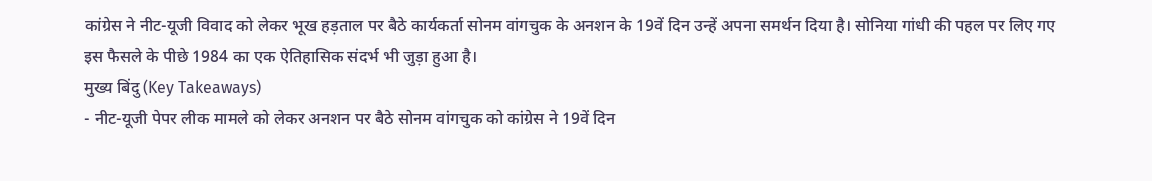कांग्रेस ने नीट-यूजी विवाद को लेकर भूख हड़ताल पर बैठे कार्यकर्ता सोनम वांगचुक के अनशन के 19वें दिन उन्हें अपना समर्थन दिया है। सोनिया गांधी की पहल पर लिए गए इस फैसले के पीछे 1984 का एक ऐतिहासिक संदर्भ भी जुड़ा हुआ है।
मुख्य बिंदु (Key Takeaways)
- नीट-यूजी पेपर लीक मामले को लेकर अनशन पर बैठे सोनम वांगचुक को कांग्रेस ने 19वें दिन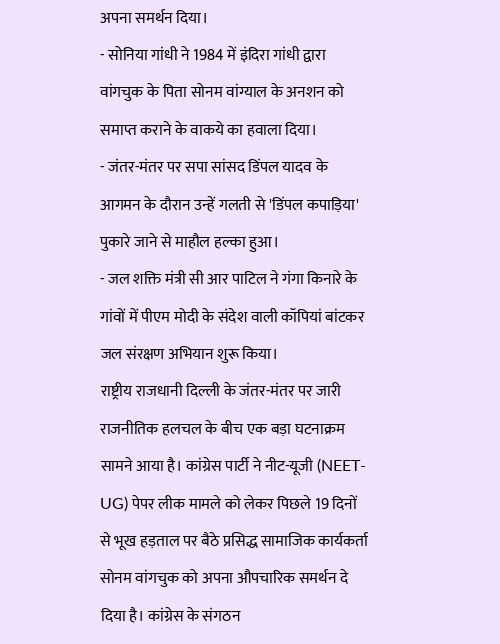अपना समर्थन दिया।
- सोनिया गांधी ने 1984 में इंदिरा गांधी द्वारा वांगचुक के पिता सोनम वांग्याल के अनशन को समाप्त कराने के वाकये का हवाला दिया।
- जंतर-मंतर पर सपा सांसद डिंपल यादव के आगमन के दौरान उन्हें गलती से 'डिंपल कपाड़िया' पुकारे जाने से माहौल हल्का हुआ।
- जल शक्ति मंत्री सी आर पाटिल ने गंगा किनारे के गांवों में पीएम मोदी के संदेश वाली कॉपियां बांटकर जल संरक्षण अभियान शुरू किया।
राष्ट्रीय राजधानी दिल्ली के जंतर-मंतर पर जारी राजनीतिक हलचल के बीच एक बड़ा घटनाक्रम सामने आया है। कांग्रेस पार्टी ने नीट-यूजी (NEET-UG) पेपर लीक मामले को लेकर पिछले 19 दिनों से भूख हड़ताल पर बैठे प्रसिद्ध सामाजिक कार्यकर्ता सोनम वांगचुक को अपना औपचारिक समर्थन दे दिया है। कांग्रेस के संगठन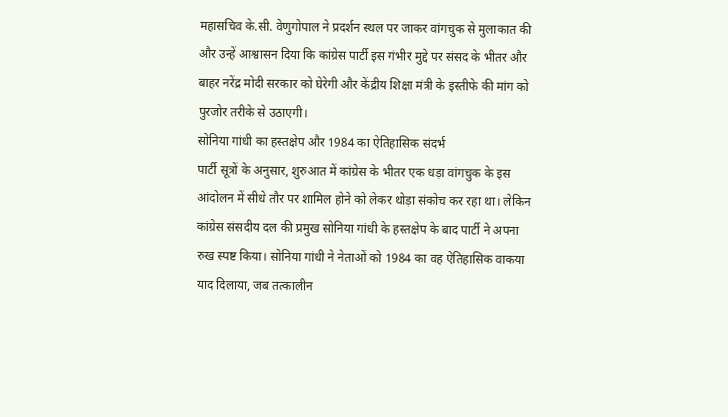महासचिव के.सी. वेणुगोपाल ने प्रदर्शन स्थल पर जाकर वांगचुक से मुलाकात की और उन्हें आश्वासन दिया कि कांग्रेस पार्टी इस गंभीर मुद्दे पर संसद के भीतर और बाहर नरेंद्र मोदी सरकार को घेरेगी और केंद्रीय शिक्षा मंत्री के इस्तीफे की मांग को पुरजोर तरीके से उठाएगी।
सोनिया गांधी का हस्तक्षेप और 1984 का ऐतिहासिक संदर्भ
पार्टी सूत्रों के अनुसार, शुरुआत में कांग्रेस के भीतर एक धड़ा वांगचुक के इस आंदोलन में सीधे तौर पर शामिल होने को लेकर थोड़ा संकोच कर रहा था। लेकिन कांग्रेस संसदीय दल की प्रमुख सोनिया गांधी के हस्तक्षेप के बाद पार्टी ने अपना रुख स्पष्ट किया। सोनिया गांधी ने नेताओं को 1984 का वह ऐतिहासिक वाकया याद दिलाया, जब तत्कालीन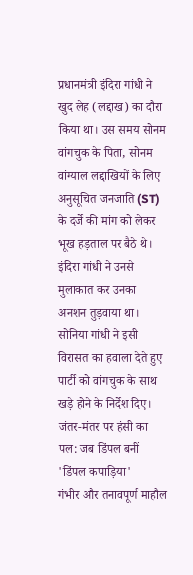प्रधानमंत्री इंदिरा गांधी ने खुद लेह (लद्दाख) का दौरा किया था। उस समय सोनम वांगचुक के पिता, सोनम वांग्याल लद्दाखियों के लिए अनुसूचित जनजाति (ST) के दर्जे की मांग को लेकर भूख हड़ताल पर बैठे थे। इंदिरा गांधी ने उनसे मुलाकात कर उनका अनशन तुड़वाया था। सोनिया गांधी ने इसी विरासत का हवाला देते हुए पार्टी को वांगचुक के साथ खड़े होने के निर्देश दिए।
जंतर-मंतर पर हंसी का पल: जब डिंपल बनीं 'डिंपल कपाड़िया'
गंभीर और तनावपूर्ण माहौल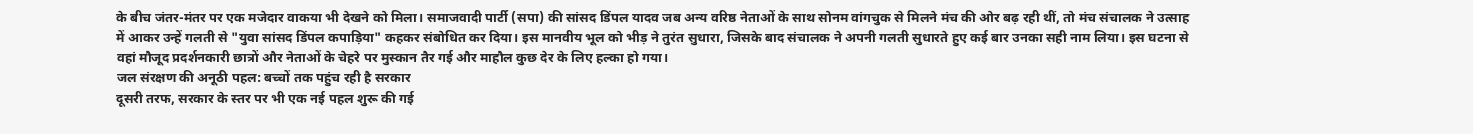के बीच जंतर-मंतर पर एक मजेदार वाकया भी देखने को मिला। समाजवादी पार्टी (सपा) की सांसद डिंपल यादव जब अन्य वरिष्ठ नेताओं के साथ सोनम वांगचुक से मिलने मंच की ओर बढ़ रही थीं, तो मंच संचालक ने उत्साह में आकर उन्हें गलती से "युवा सांसद डिंपल कपाड़िया" कहकर संबोधित कर दिया। इस मानवीय भूल को भीड़ ने तुरंत सुधारा, जिसके बाद संचालक ने अपनी गलती सुधारते हुए कई बार उनका सही नाम लिया। इस घटना से वहां मौजूद प्रदर्शनकारी छात्रों और नेताओं के चेहरे पर मुस्कान तैर गई और माहौल कुछ देर के लिए हल्का हो गया।
जल संरक्षण की अनूठी पहल: बच्चों तक पहुंच रही है सरकार
दूसरी तरफ, सरकार के स्तर पर भी एक नई पहल शुरू की गई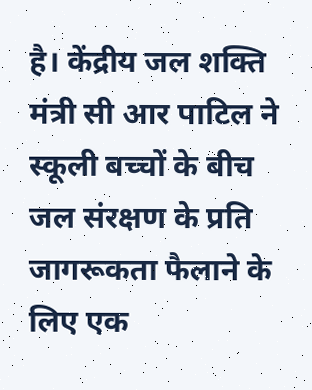है। केंद्रीय जल शक्ति मंत्री सी आर पाटिल ने स्कूली बच्चों के बीच जल संरक्षण के प्रति जागरूकता फैलाने के लिए एक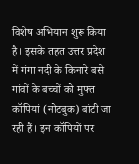विशेष अभियान शुरू किया है। इसके तहत उत्तर प्रदेश में गंगा नदी के किनारे बसे गांवों के बच्चों को मुफ्त कॉपियां (नोटबुक) बांटी जा रही हैं। इन कॉपियों पर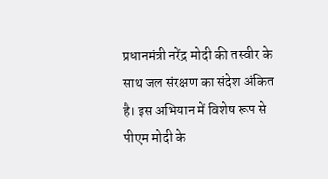प्रधानमंत्री नरेंद्र मोदी की तस्वीर के साथ जल संरक्षण का संदेश अंकित है। इस अभियान में विशेष रूप से पीएम मोदी के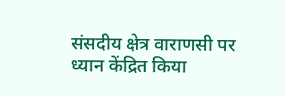संसदीय क्षेत्र वाराणसी पर ध्यान केंद्रित किया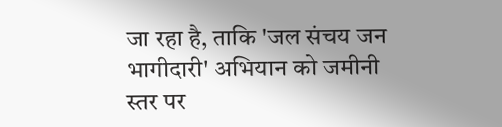जा रहा है, ताकि 'जल संचय जन भागीदारी' अभियान को जमीनी स्तर पर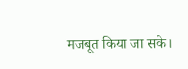मजबूत किया जा सके।